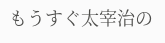もうすぐ太宰治の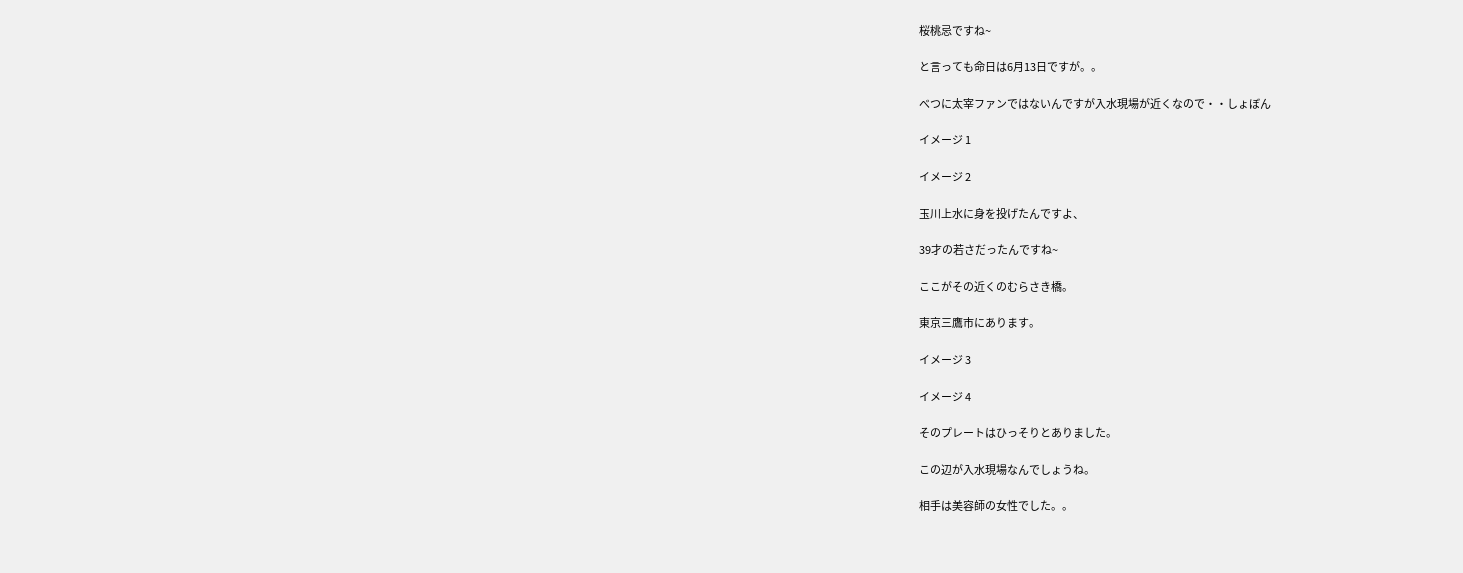桜桃忌ですね~

と言っても命日は6月13日ですが。。

べつに太宰ファンではないんですが入水現場が近くなので・・しょぼん

イメージ 1

イメージ 2

玉川上水に身を投げたんですよ、

39才の若さだったんですね~

ここがその近くのむらさき橋。

東京三鷹市にあります。

イメージ 3

イメージ 4

そのプレートはひっそりとありました。

この辺が入水現場なんでしょうね。

相手は美容師の女性でした。。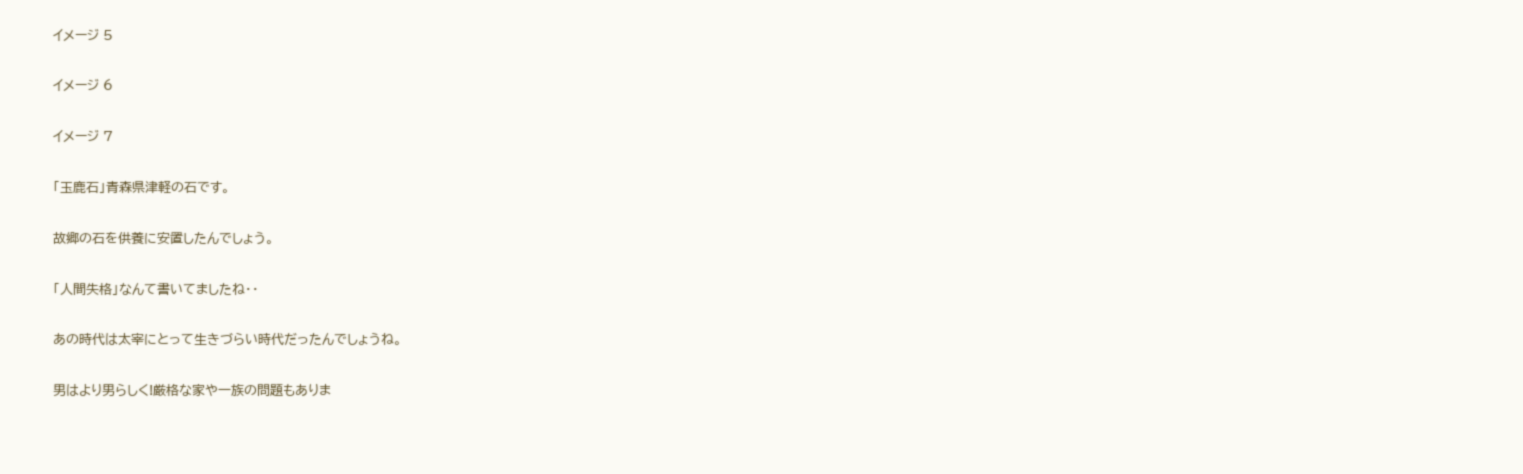イメージ 5

イメージ 6

イメージ 7

「玉鹿石」青森県津軽の石です。

故郷の石を供養に安置したんでしょう。

「人間失格」なんて書いてましたね・・

あの時代は太宰にとって生きづらい時代だったんでしょうね。

男はより男らしく!厳格な家や一族の問題もありま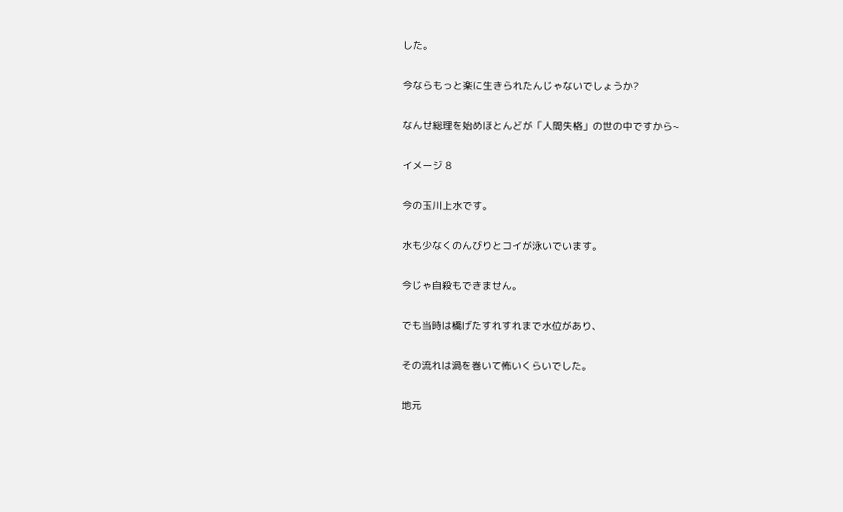した。

今ならもっと楽に生きられたんじゃないでしょうか?

なんせ総理を始めほとんどが「人間失格」の世の中ですから~

イメージ 8

今の玉川上水です。

水も少なくのんびりとコイが泳いでいます。

今じゃ自殺もできません。

でも当時は橋げたすれすれまで水位があり、

その流れは渦を巻いて怖いくらいでした。

地元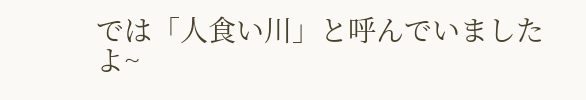では「人食い川」と呼んでいましたよ~